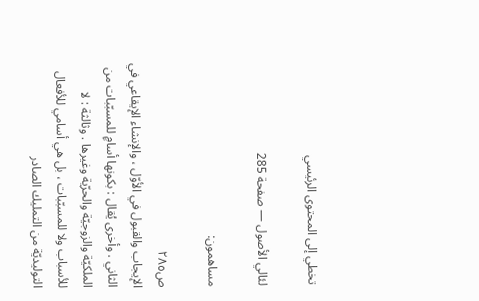تخطي إلى المحتوى الرئيسي

لئالي الأصول — صفحة 285

مساهمون:

ص٢٨٥
الإيجاب والقبول في الأوّل ، والإنشاء الإيقاعي في الثاني . وأخرى يُقال : بكونها أسامٍ للمسبّبات من الملكيّة والزوجيّة والحرّية وغيرها . وثالثة : لا للأسباب ولا للمسبّبات ، بل هي أسامي للأفعال التوليديّة من التمليك الصادر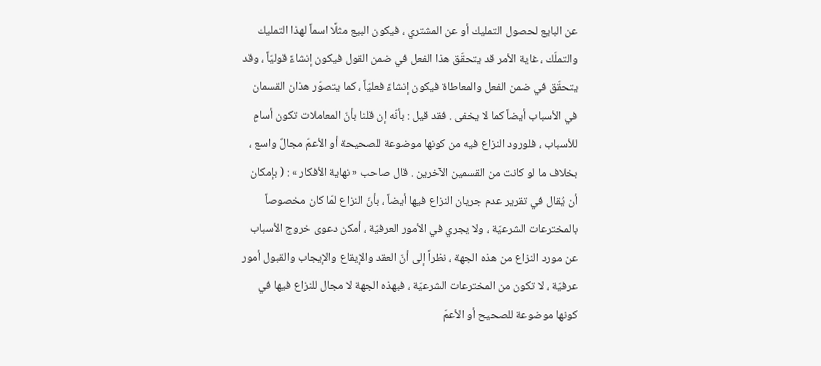عن البايع لحصول التمليك أو عن المشتري ، فيكون البيع مثلًا اسماً لهذا التمليك والتملّك ، غاية الأمر قد يتحقّق هذا الفعل في ضمن القول فيكون إنشاءً قوليّاً ، وقد يتحقّق في ضمن الفعل والمعاطاة فيكون إنشاءً فعليّاً ، كما يتصوّر هذان القسمان في الأسباب أيضاً كما لا يخفى . فقد قيل : بأنّه إن قلنا بأنّ المعاملات تكون أسامٍ للأسباب ، فلورود النزاع فيه من كونها موضوعة للصحيحة أو الأعمّ مجالٌ واسع ، بخلاف ما لو كانت من القسمين الآخرين . قال صاحب « نهاية الأفكار » : ( بإمكان أن يُقال في تقرير عدم جريان النزاع فيها أيضاً ، بأنّ النزاع لمّا كان مخصوصاً بالمخترعات الشرعيّة ، ولا يجري في الأمور العرفيّة ، أمكن دعوى خروج الأسباب عن مورد النزاع من هذه الجهة ، نظراً إلى أنّ العقد والإيقاع والإيجاب والقبول أمور عرفيّة ، لا تكون من المخترعات الشرعيّة ، فبهذه الجهة لا مجال للنزاع فيها في كونها موضوعة للصحيح أو الأعمّ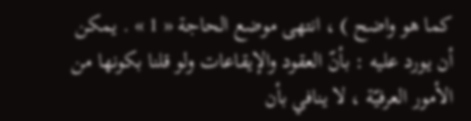كما هو واضح ) ، انتهى موضع الحاجة « 1 » . يمكن أن يورد عليه : بأنّ العقود والإيقاعات ولو قلنا بكونها من الأمور العرفيّة ، لا ينافي بأن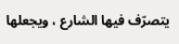يتصرّف فيها الشارع ، ويجعلها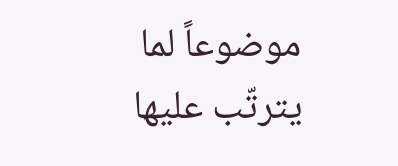موضوعاً لما يترتّب عليها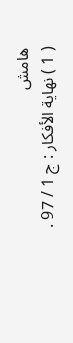هامش
( 1 ) نهاية الأفكار : ج 1 / 97 .